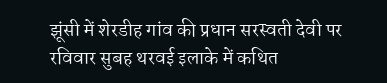झूंसी में शेरडीह गांव की प्रधान सरस्वती देवी पर रविवार सुबह थरवई इलाके में कथित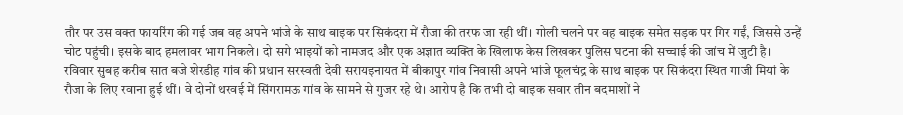तौर पर उस वक्त फायरिंग की गई जब वह अपने भांजे के साथ बाइक पर सिकंदरा में रौजा की तरफ जा रही थीं। गोली चलने पर वह बाइक समेत सड़क पर गिर गईं, जिससे उन्हें चोट पहुंची। इसके बाद हमलावर भाग निकले। दो सगे भाइयों को नामजद और एक अज्ञात व्यक्ति के खिलाफ केस लिखकर पुलिस घटना की सच्चाई की जांच में जुटी है।
रविवार सुबह करीब सात बजे शेरडीह गांव की प्रधान सरस्वती देवी सरायइनायत में बीकापुर गांव निवासी अपने भांजे फूलचंद्र के साथ बाइक पर सिकंदरा स्थित गाजी मियां के रौजा के लिए रवाना हुई थीं। वे दोनों थरवई में सिंगरामऊ गांव के सामने से गुजर रहे थे। आरोप है कि तभी दो बाइक सवार तीन बदमाशों ने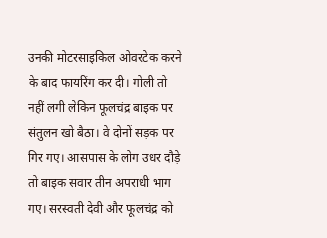उनकी मोटरसाइकिल ओवरटेक करने के बाद फायरिंग कर दी। गोली तो नहीं लगी लेकिन फूलचंद्र बाइक पर संतुलन खो बैठा। वे दोनों सड़क पर गिर गए। आसपास के लोग उधर दौड़े तो बाइक सवार तीन अपराधी भाग गए। सरस्वती देवी और फूलचंद्र को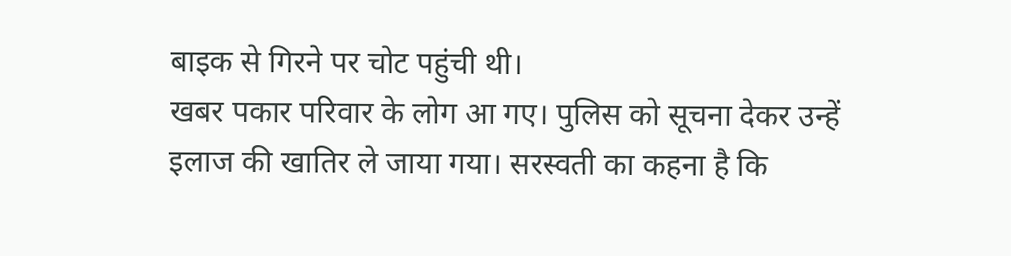बाइक से गिरने पर चोट पहुंची थी।
खबर पकार परिवार के लोग आ गए। पुलिस को सूचना देकर उन्हें इलाज की खातिर ले जाया गया। सरस्वती का कहना है कि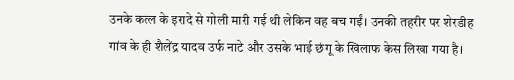उनके कत्ल के इरादे से गोली मारी गई थी लेकिन वह बच गईं। उनकी तहरीर पर शेरडीह गांव के ही शैलेंद्र यादव उर्फ नाटे और उसके भाई छंगू के खिलाफ केस लिखा गया है।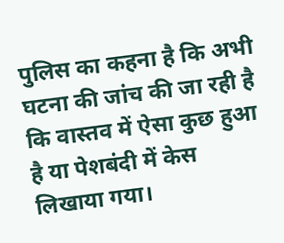पुलिस का कहना है कि अभी घटना की जांच की जा रही है कि वास्तव में ऐसा कुछ हुआ है या पेशबंदी में केस लिखाया गया।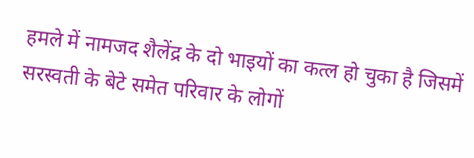हमले में नामजद शैलेंद्र के दो भाइयों का कत्ल हो चुका है जिसमें सरस्वती के बेटे समेत परिवार के लोगों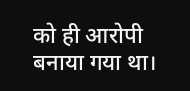को ही आरोपी बनाया गया था।